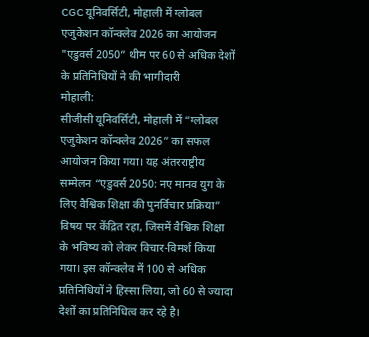CGC यूनिवर्सिटी, मोहाली में ग्लोबल एजुकेशन कॉन्क्लेव 2026 का आयोजन
"एडुवर्स 2050” थीम पर 60 से अधिक देशों के प्रतिनिधियों ने की भागीदारी
मोहाली:
सीजीसी यूनिवर्सिटी, मोहाली में “ग्लोबल एजुकेशन कॉन्क्लेव 2026” का सफल आयोजन किया गया। यह अंतरराष्ट्रीय सम्मेलन “एडुवर्स 2050: नए मानव युग के लिए वैश्विक शिक्षा की पुनर्विचार प्रक्रिया” विषय पर केंद्रित रहा, जिसमें वैश्विक शिक्षा के भविष्य को लेकर विचार-विमर्श किया गया। इस कॉन्क्लेव में 100 से अधिक प्रतिनिधियों ने हिस्सा लिया, जो 60 से ज्यादा देशों का प्रतिनिधित्व कर रहे है।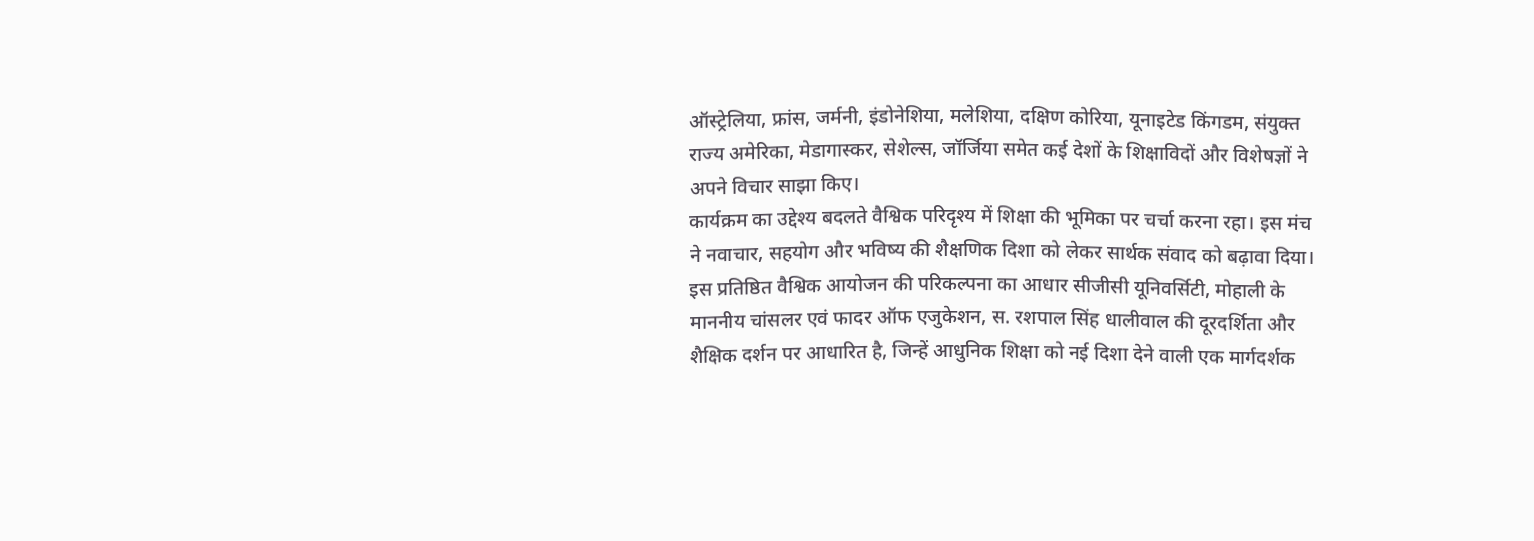ऑस्ट्रेलिया, फ्रांस, जर्मनी, इंडोनेशिया, मलेशिया, दक्षिण कोरिया, यूनाइटेड किंगडम, संयुक्त राज्य अमेरिका, मेडागास्कर, सेशेल्स, जॉर्जिया समेत कई देशों के शिक्षाविदों और विशेषज्ञों ने अपने विचार साझा किए।
कार्यक्रम का उद्देश्य बदलते वैश्विक परिदृश्य में शिक्षा की भूमिका पर चर्चा करना रहा। इस मंच ने नवाचार, सहयोग और भविष्य की शैक्षणिक दिशा को लेकर सार्थक संवाद को बढ़ावा दिया।
इस प्रतिष्ठित वैश्विक आयोजन की परिकल्पना का आधार सीजीसी यूनिवर्सिटी, मोहाली के माननीय चांसलर एवं फादर ऑफ एजुकेशन, स. रशपाल सिंह धालीवाल की दूरदर्शिता और शैक्षिक दर्शन पर आधारित है, जिन्हें आधुनिक शिक्षा को नई दिशा देने वाली एक मार्गदर्शक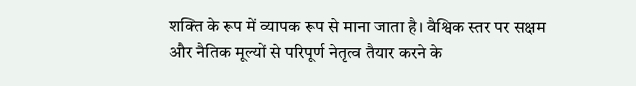शक्ति के रूप में व्यापक रूप से माना जाता है। वैश्विक स्तर पर सक्षम और नैतिक मूल्यों से परिपूर्ण नेतृत्व तैयार करने के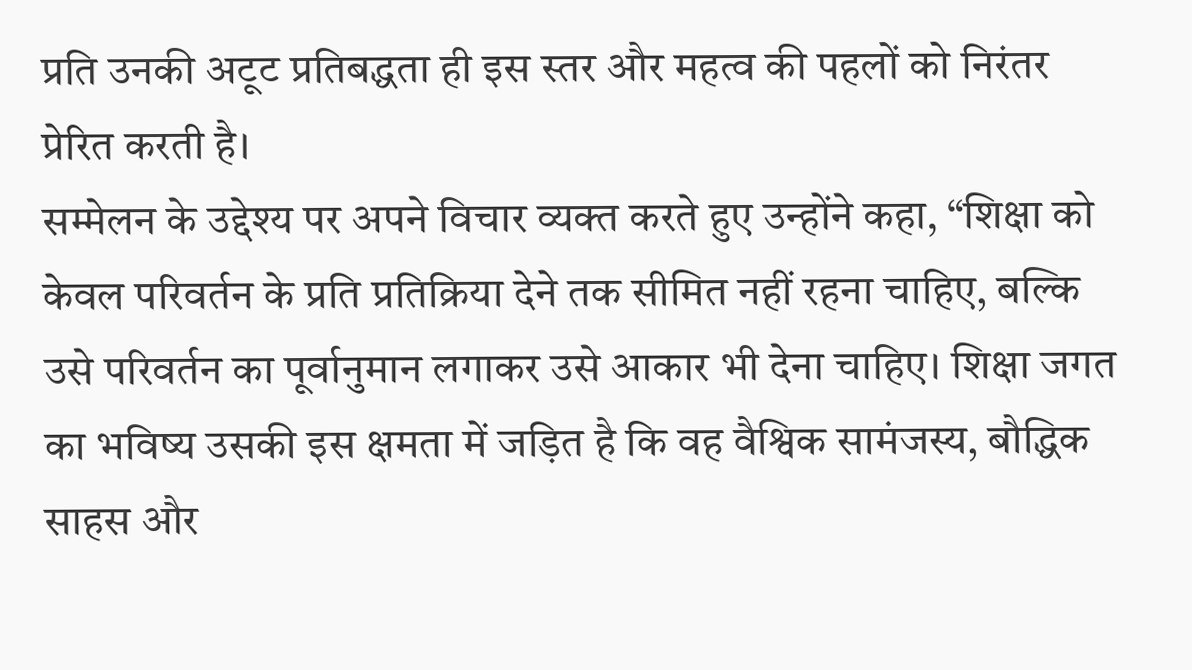प्रति उनकी अटूट प्रतिबद्धता ही इस स्तर और महत्व की पहलों को निरंतर प्रेरित करती है।
सम्मेलन के उद्देश्य पर अपने विचार व्यक्त करते हुए उन्होंने कहा, “शिक्षा को केवल परिवर्तन के प्रति प्रतिक्रिया देने तक सीमित नहीं रहना चाहिए, बल्कि उसे परिवर्तन का पूर्वानुमान लगाकर उसे आकार भी देना चाहिए। शिक्षा जगत का भविष्य उसकी इस क्षमता में जड़ित है कि वह वैश्विक सामंजस्य, बौद्धिक साहस और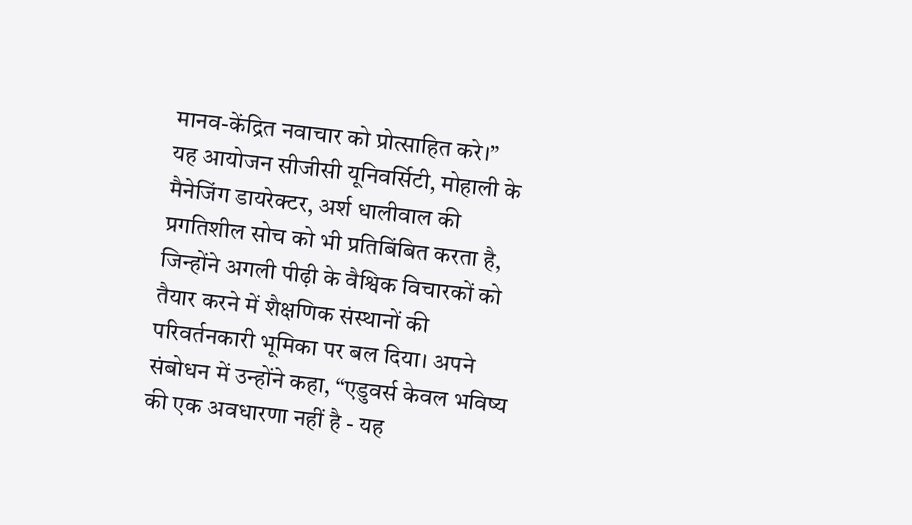मानव-केंद्रित नवाचार को प्रोत्साहित करे।”
यह आयोजन सीजीसी यूनिवर्सिटी, मोहाली के मैनेजिंग डायरेक्टर, अर्श धालीवाल की प्रगतिशील सोच को भी प्रतिबिंबित करता है, जिन्होंने अगली पीढ़ी के वैश्विक विचारकों को तैयार करने में शैक्षणिक संस्थानों की परिवर्तनकारी भूमिका पर बल दिया। अपने संबोधन में उन्होंने कहा, “एडुवर्स केवल भविष्य की एक अवधारणा नहीं है - यह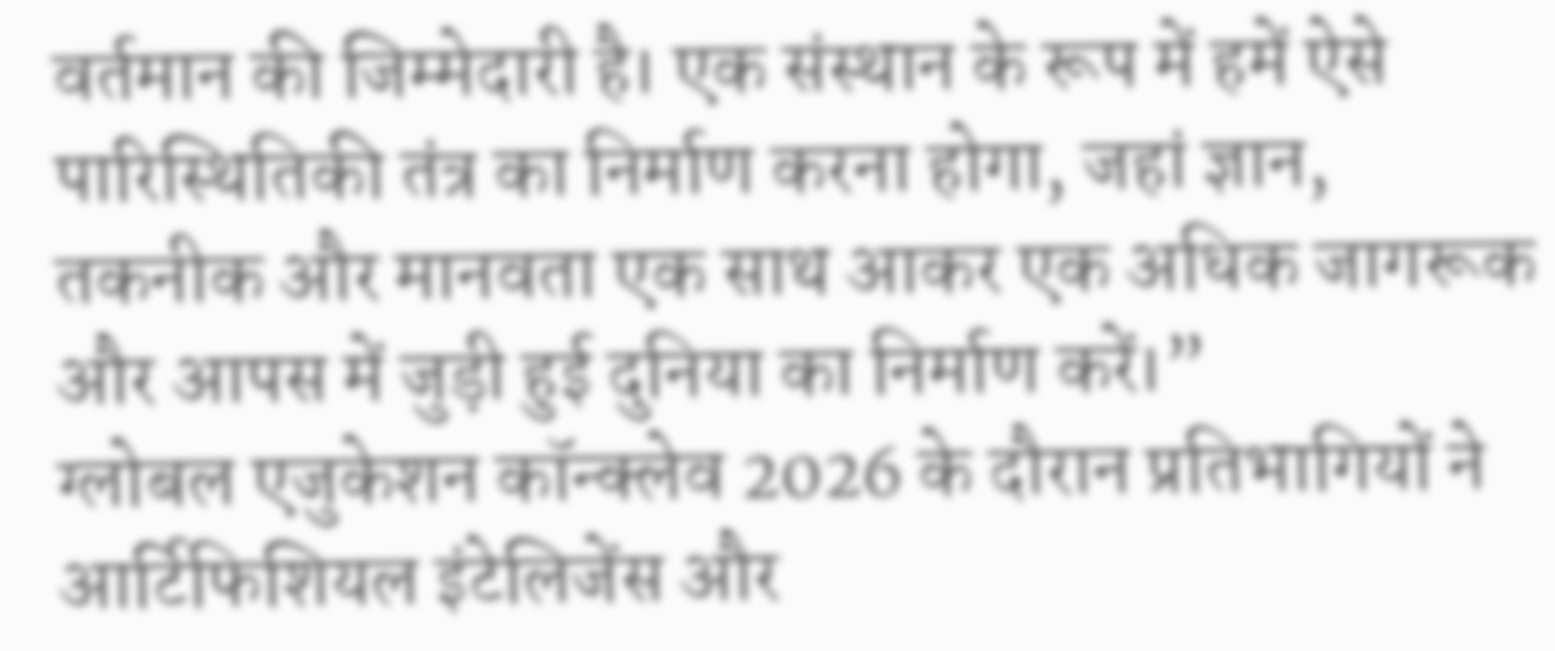वर्तमान की जिम्मेदारी है। एक संस्थान के रूप में हमें ऐसे पारिस्थितिकी तंत्र का निर्माण करना होगा, जहां ज्ञान, तकनीक और मानवता एक साथ आकर एक अधिक जागरूक और आपस में जुड़ी हुई दुनिया का निर्माण करें।”
ग्लोबल एजुकेशन कॉन्क्लेव 2026 के दौरान प्रतिभागियों ने आर्टिफिशियल इंटेलिजेंस और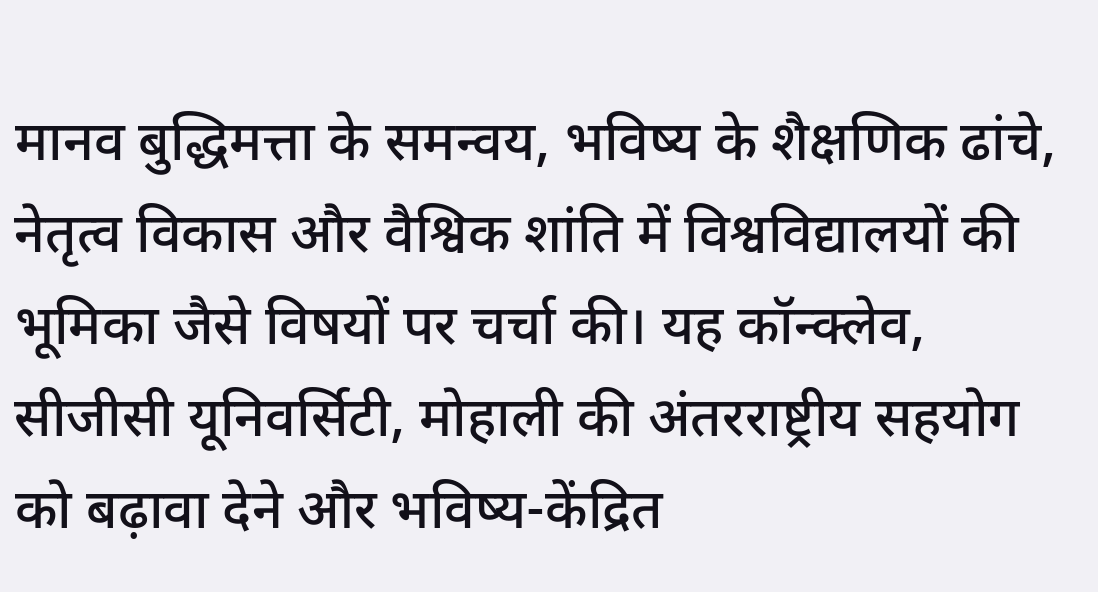मानव बुद्धिमत्ता के समन्वय, भविष्य के शैक्षणिक ढांचे, नेतृत्व विकास और वैश्विक शांति में विश्वविद्यालयों की भूमिका जैसे विषयों पर चर्चा की। यह कॉन्क्लेव, सीजीसी यूनिवर्सिटी, मोहाली की अंतरराष्ट्रीय सहयोग को बढ़ावा देने और भविष्य-केंद्रित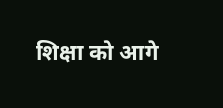शिक्षा को आगे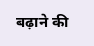बढ़ाने की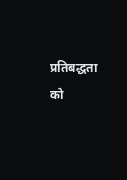प्रतिबद्धता को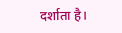दर्शाता है।